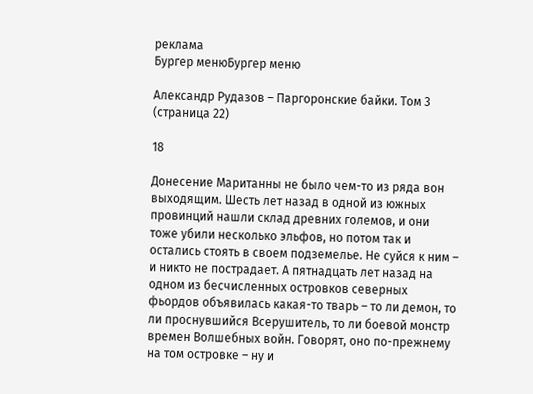реклама
Бургер менюБургер меню

Александр Рудазов – Паргоронские байки. Том 3 (страница 22)

18

Донесение Маританны не было чем-то из ряда вон выходящим. Шесть лет назад в одной из южных провинций нашли склад древних големов, и они тоже убили несколько эльфов, но потом так и остались стоять в своем подземелье. Не суйся к ним – и никто не пострадает. А пятнадцать лет назад на одном из бесчисленных островков северных фьордов объявилась какая-то тварь – то ли демон, то ли проснувшийся Всерушитель, то ли боевой монстр времен Волшебных войн. Говорят, оно по-прежнему на том островке – ну и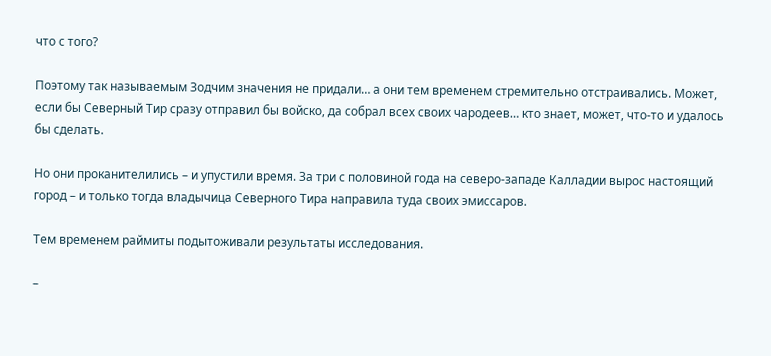что с того?

Поэтому так называемым Зодчим значения не придали… а они тем временем стремительно отстраивались. Может, если бы Северный Тир сразу отправил бы войско, да собрал всех своих чародеев… кто знает, может, что-то и удалось бы сделать.

Но они проканителились – и упустили время. За три с половиной года на северо-западе Калладии вырос настоящий город – и только тогда владычица Северного Тира направила туда своих эмиссаров.

Тем временем раймиты подытоживали результаты исследования.

–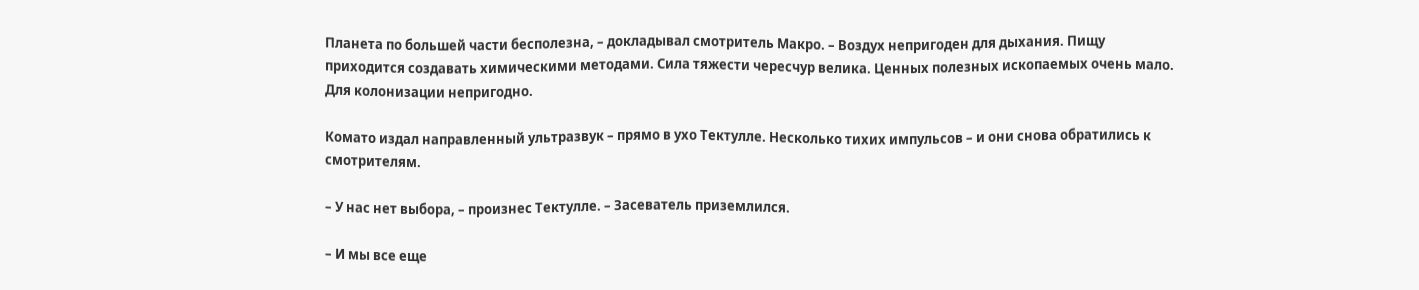Планета по большей части бесполезна, – докладывал смотритель Макро. – Воздух непригоден для дыхания. Пищу приходится создавать химическими методами. Сила тяжести чересчур велика. Ценных полезных ископаемых очень мало. Для колонизации непригодно.

Комато издал направленный ультразвук – прямо в ухо Тектулле. Несколько тихих импульсов – и они снова обратились к смотрителям.

– У нас нет выбора, – произнес Тектулле. – Засеватель приземлился.

– И мы все еще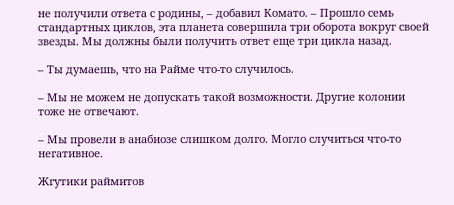не получили ответа с родины, – добавил Комато. – Прошло семь стандартных циклов, эта планета совершила три оборота вокруг своей звезды. Мы должны были получить ответ еще три цикла назад.

– Ты думаешь, что на Райме что-то случилось.

– Мы не можем не допускать такой возможности. Другие колонии тоже не отвечают.

– Мы провели в анабиозе слишком долго. Могло случиться что-то негативное.

Жгутики раймитов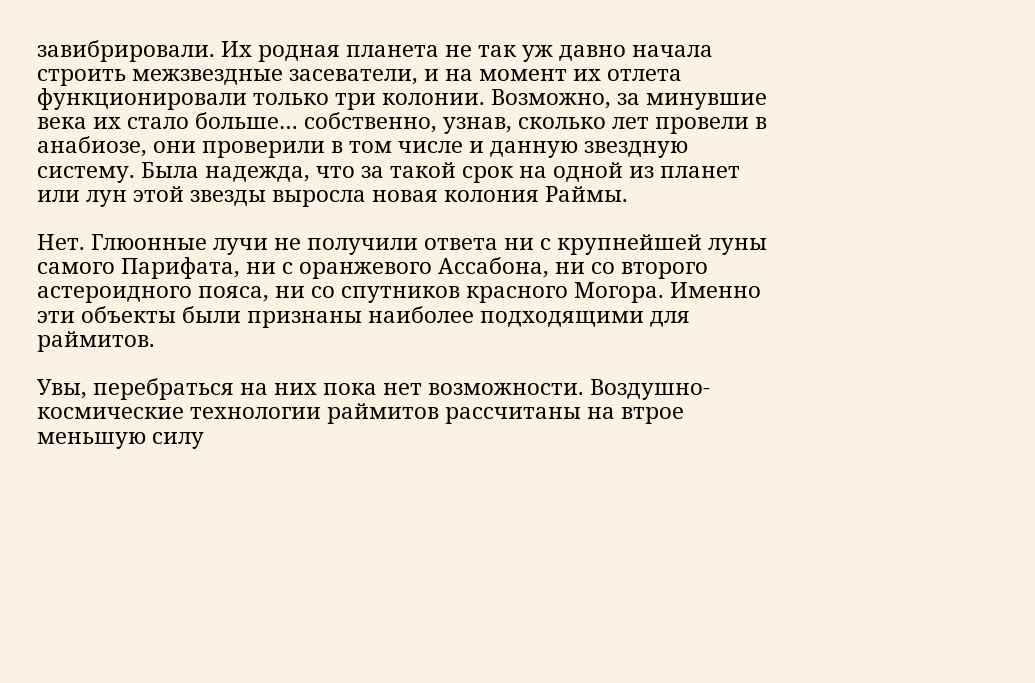завибрировали. Их родная планета не так уж давно начала строить межзвездные засеватели, и на момент их отлета функционировали только три колонии. Возможно, за минувшие века их стало больше… собственно, узнав, сколько лет провели в анабиозе, они проверили в том числе и данную звездную систему. Была надежда, что за такой срок на одной из планет или лун этой звезды выросла новая колония Раймы.

Нет. Глюонные лучи не получили ответа ни с крупнейшей луны самого Парифата, ни с оранжевого Ассабона, ни со второго астероидного пояса, ни со спутников красного Могора. Именно эти объекты были признаны наиболее подходящими для раймитов.

Увы, перебраться на них пока нет возможности. Воздушно-космические технологии раймитов рассчитаны на втрое меньшую силу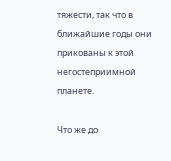тяжести, так что в ближайшие годы они прикованы к этой негостеприимной планете.

Что же до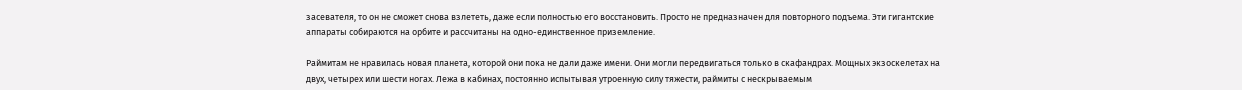засевателя, то он не сможет снова взлететь, даже если полностью его восстановить. Просто не предназначен для повторного подъема. Эти гигантские аппараты собираются на орбите и рассчитаны на одно-единственное приземление.

Раймитам не нравилась новая планета, которой они пока не дали даже имени. Они могли передвигаться только в скафандрах. Мощных экзоскелетах на двух, четырех или шести ногах. Лежа в кабинах, постоянно испытывая утроенную силу тяжести, раймиты с нескрываемым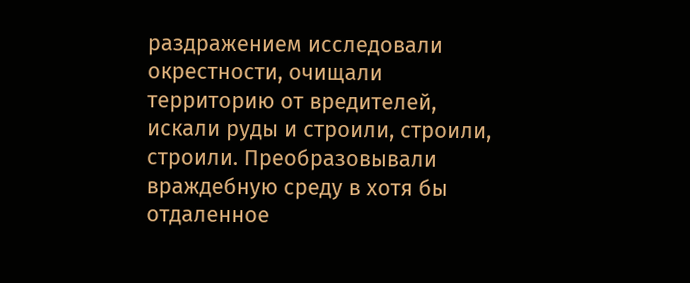раздражением исследовали окрестности, очищали территорию от вредителей, искали руды и строили, строили, строили. Преобразовывали враждебную среду в хотя бы отдаленное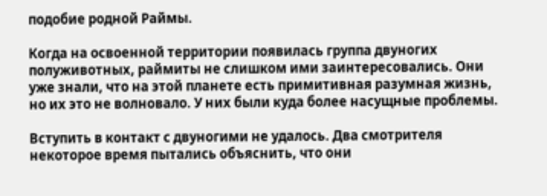подобие родной Раймы.

Когда на освоенной территории появилась группа двуногих полуживотных, раймиты не слишком ими заинтересовались. Они уже знали, что на этой планете есть примитивная разумная жизнь, но их это не волновало. У них были куда более насущные проблемы.

Вступить в контакт с двуногими не удалось. Два смотрителя некоторое время пытались объяснить, что они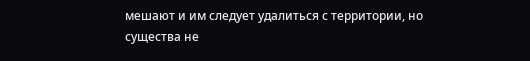мешают и им следует удалиться с территории, но существа не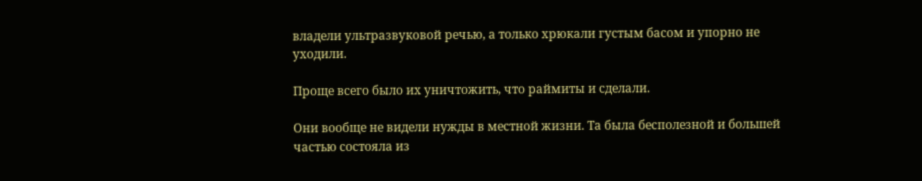владели ультразвуковой речью, а только хрюкали густым басом и упорно не уходили.

Проще всего было их уничтожить, что раймиты и сделали.

Они вообще не видели нужды в местной жизни. Та была бесполезной и большей частью состояла из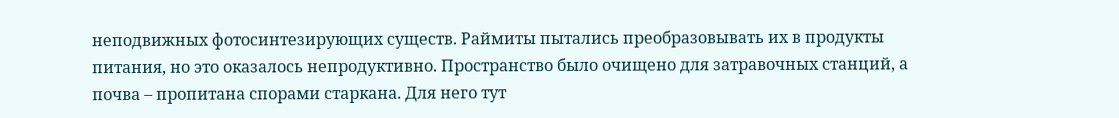неподвижных фотосинтезирующих существ. Раймиты пытались преобразовывать их в продукты питания, но это оказалось непродуктивно. Пространство было очищено для затравочных станций, а почва – пропитана спорами старкана. Для него тут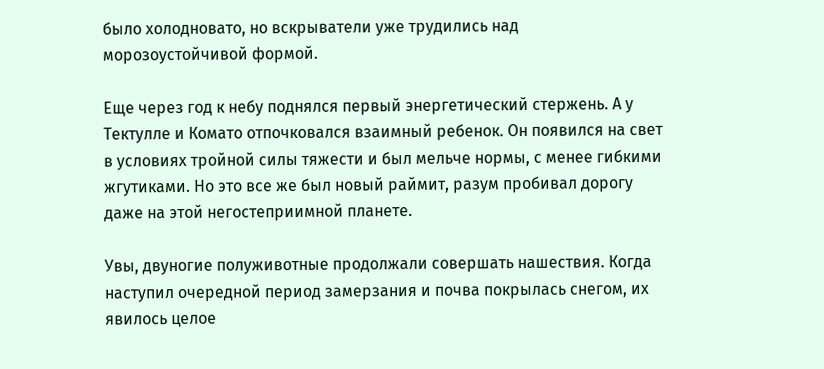было холодновато, но вскрыватели уже трудились над морозоустойчивой формой.

Еще через год к небу поднялся первый энергетический стержень. А у Тектулле и Комато отпочковался взаимный ребенок. Он появился на свет в условиях тройной силы тяжести и был мельче нормы, с менее гибкими жгутиками. Но это все же был новый раймит, разум пробивал дорогу даже на этой негостеприимной планете.

Увы, двуногие полуживотные продолжали совершать нашествия. Когда наступил очередной период замерзания и почва покрылась снегом, их явилось целое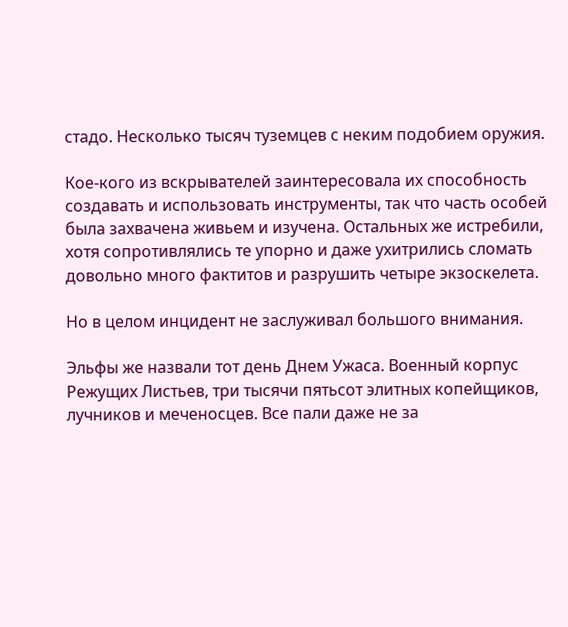стадо. Несколько тысяч туземцев с неким подобием оружия.

Кое-кого из вскрывателей заинтересовала их способность создавать и использовать инструменты, так что часть особей была захвачена живьем и изучена. Остальных же истребили, хотя сопротивлялись те упорно и даже ухитрились сломать довольно много фактитов и разрушить четыре экзоскелета.

Но в целом инцидент не заслуживал большого внимания.

Эльфы же назвали тот день Днем Ужаса. Военный корпус Режущих Листьев, три тысячи пятьсот элитных копейщиков, лучников и меченосцев. Все пали даже не за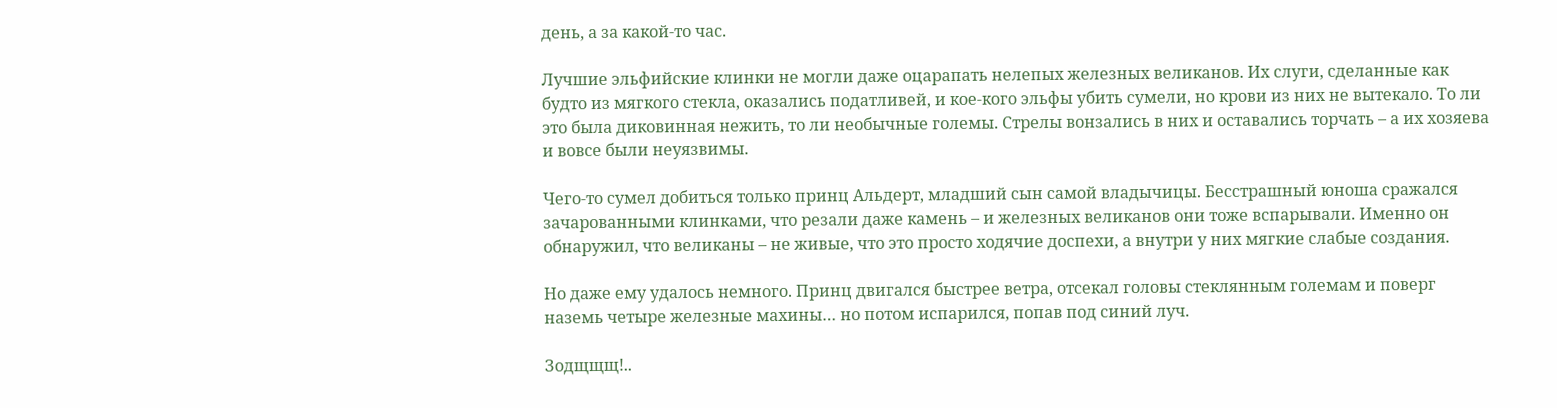день, а за какой-то час.

Лучшие эльфийские клинки не могли даже оцарапать нелепых железных великанов. Их слуги, сделанные как будто из мягкого стекла, оказались податливей, и кое-кого эльфы убить сумели, но крови из них не вытекало. То ли это была диковинная нежить, то ли необычные големы. Стрелы вонзались в них и оставались торчать – а их хозяева и вовсе были неуязвимы.

Чего-то сумел добиться только принц Альдерт, младший сын самой владычицы. Бесстрашный юноша сражался зачарованными клинками, что резали даже камень – и железных великанов они тоже вспарывали. Именно он обнаружил, что великаны – не живые, что это просто ходячие доспехи, а внутри у них мягкие слабые создания.

Но даже ему удалось немного. Принц двигался быстрее ветра, отсекал головы стеклянным големам и поверг наземь четыре железные махины… но потом испарился, попав под синий луч.

Зодщщщ!..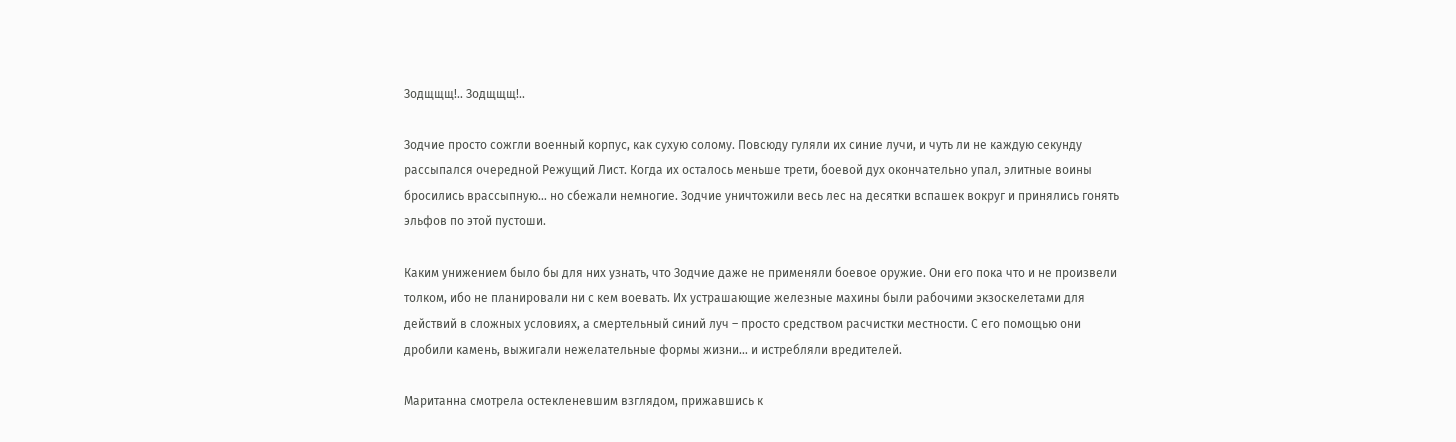Зодщщщ!.. Зодщщщ!..

Зодчие просто сожгли военный корпус, как сухую солому. Повсюду гуляли их синие лучи, и чуть ли не каждую секунду рассыпался очередной Режущий Лист. Когда их осталось меньше трети, боевой дух окончательно упал, элитные воины бросились врассыпную… но сбежали немногие. Зодчие уничтожили весь лес на десятки вспашек вокруг и принялись гонять эльфов по этой пустоши.

Каким унижением было бы для них узнать, что Зодчие даже не применяли боевое оружие. Они его пока что и не произвели толком, ибо не планировали ни с кем воевать. Их устрашающие железные махины были рабочими экзоскелетами для действий в сложных условиях, а смертельный синий луч – просто средством расчистки местности. С его помощью они дробили камень, выжигали нежелательные формы жизни… и истребляли вредителей.

Маританна смотрела остекленевшим взглядом, прижавшись к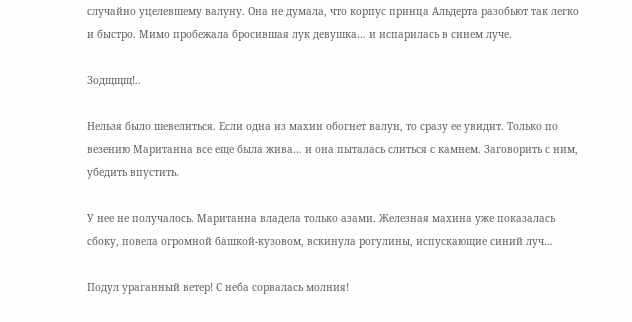случайно уцелевшему валуну. Она не думала, что корпус принца Альдерта разобьют так легко и быстро. Мимо пробежала бросившая лук девушка… и испарилась в синем луче.

Зодщщщ!..

Нельзя было шевелиться. Если одна из махин обогнет валун, то сразу ее увидит. Только по везению Маританна все еще была жива… и она пыталась слиться с камнем. Заговорить с ним, убедить впустить.

У нее не получалось. Маританна владела только азами. Железная махина уже показалась сбоку, повела огромной башкой-кузовом, вскинула рогулины, испускающие синий луч…

Подул ураганный ветер! С неба сорвалась молния!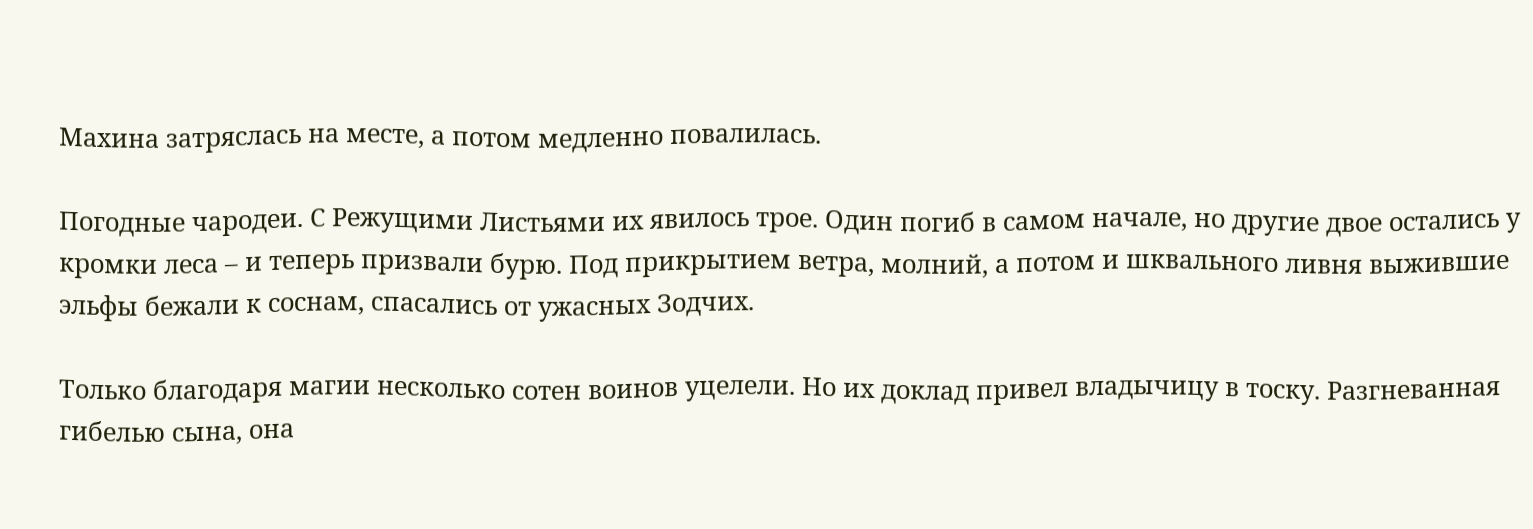Махина затряслась на месте, а потом медленно повалилась.

Погодные чародеи. С Режущими Листьями их явилось трое. Один погиб в самом начале, но другие двое остались у кромки леса – и теперь призвали бурю. Под прикрытием ветра, молний, а потом и шквального ливня выжившие эльфы бежали к соснам, спасались от ужасных Зодчих.

Только благодаря магии несколько сотен воинов уцелели. Но их доклад привел владычицу в тоску. Разгневанная гибелью сына, она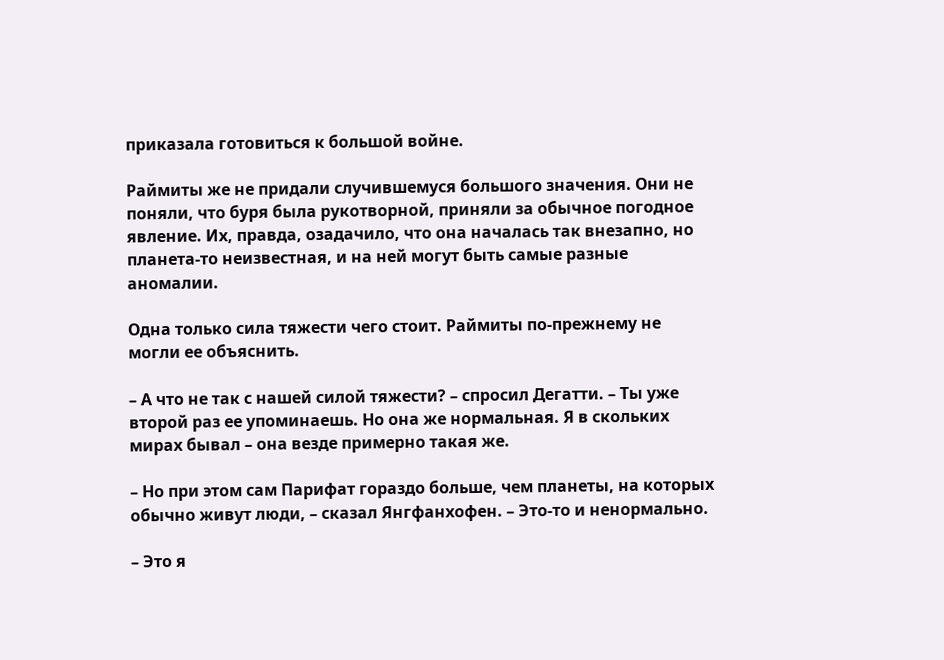приказала готовиться к большой войне.

Раймиты же не придали случившемуся большого значения. Они не поняли, что буря была рукотворной, приняли за обычное погодное явление. Их, правда, озадачило, что она началась так внезапно, но планета-то неизвестная, и на ней могут быть самые разные аномалии.

Одна только сила тяжести чего стоит. Раймиты по-прежнему не могли ее объяснить.

– А что не так с нашей силой тяжести? – спросил Дегатти. – Ты уже второй раз ее упоминаешь. Но она же нормальная. Я в скольких мирах бывал – она везде примерно такая же.

– Но при этом сам Парифат гораздо больше, чем планеты, на которых обычно живут люди, – сказал Янгфанхофен. – Это-то и ненормально.

– Это я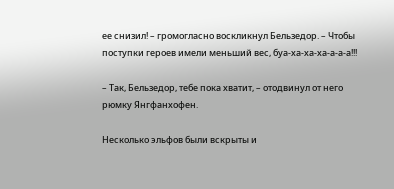ее снизил! – громогласно воскликнул Бельзедор. – Чтобы поступки героев имели меньший вес, буа-ха-ха-ха-а-а-а!!!

– Так, Бельзедор, тебе пока хватит, – отодвинул от него рюмку Янгфанхофен.

Несколько эльфов были вскрыты и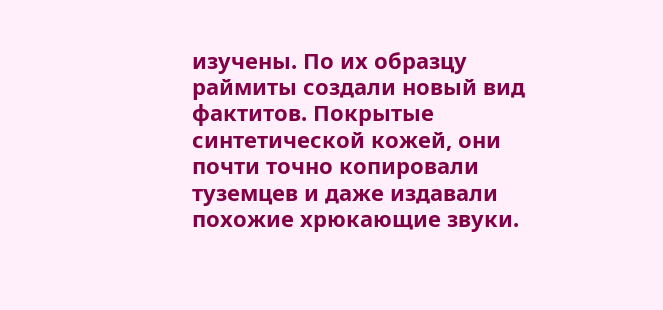изучены. По их образцу раймиты создали новый вид фактитов. Покрытые синтетической кожей, они почти точно копировали туземцев и даже издавали похожие хрюкающие звуки.